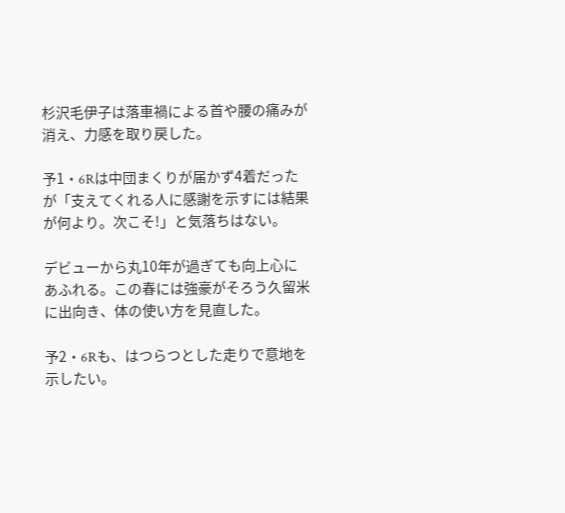杉沢毛伊子は落車禍による首や腰の痛みが消え、力感を取り戻した。

予1・6Rは中団まくりが届かず4着だったが「支えてくれる人に感謝を示すには結果が何より。次こそ!」と気落ちはない。

デビューから丸10年が過ぎても向上心にあふれる。この春には強豪がそろう久留米に出向き、体の使い方を見直した。

予2・6Rも、はつらつとした走りで意地を示したい。